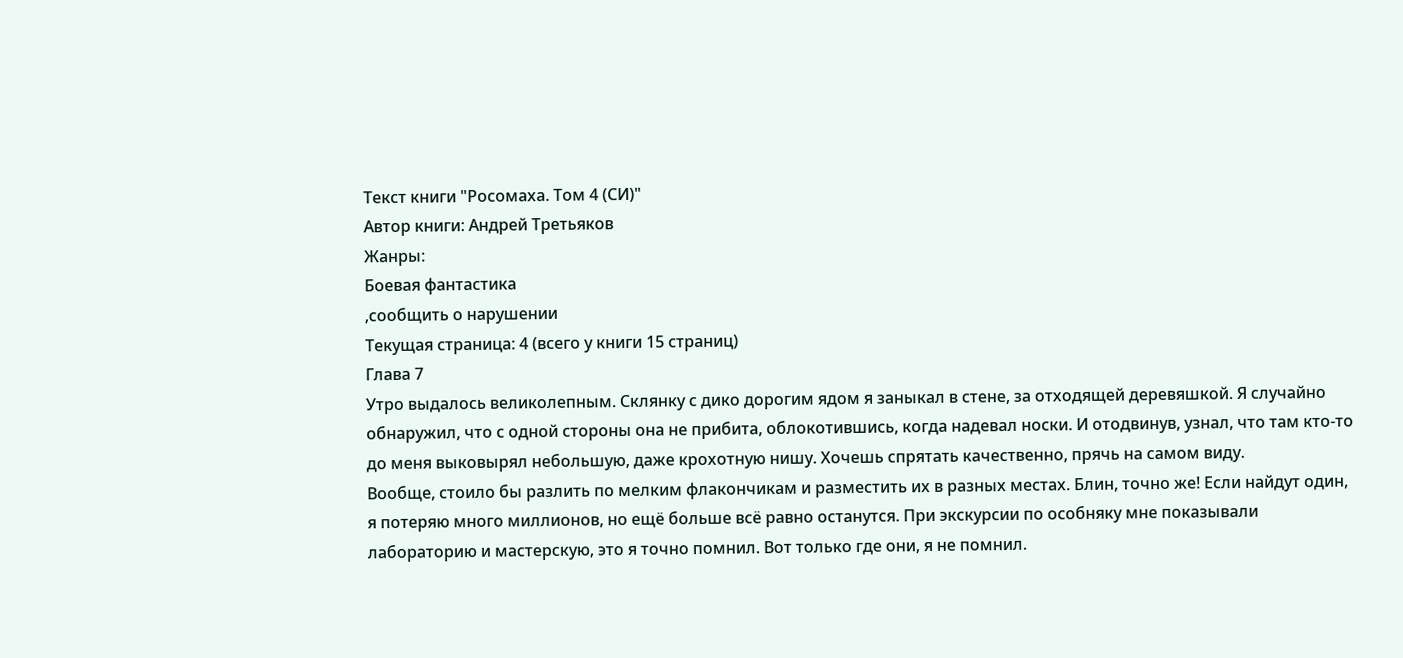Текст книги "Росомаха. Том 4 (СИ)"
Автор книги: Андрей Третьяков
Жанры:
Боевая фантастика
,сообщить о нарушении
Текущая страница: 4 (всего у книги 15 страниц)
Глава 7
Утро выдалось великолепным. Склянку с дико дорогим ядом я заныкал в стене, за отходящей деревяшкой. Я случайно обнаружил, что с одной стороны она не прибита, облокотившись, когда надевал носки. И отодвинув, узнал, что там кто-то до меня выковырял небольшую, даже крохотную нишу. Хочешь спрятать качественно, прячь на самом виду.
Вообще, стоило бы разлить по мелким флакончикам и разместить их в разных местах. Блин, точно же! Если найдут один, я потеряю много миллионов, но ещё больше всё равно останутся. При экскурсии по особняку мне показывали лабораторию и мастерскую, это я точно помнил. Вот только где они, я не помнил.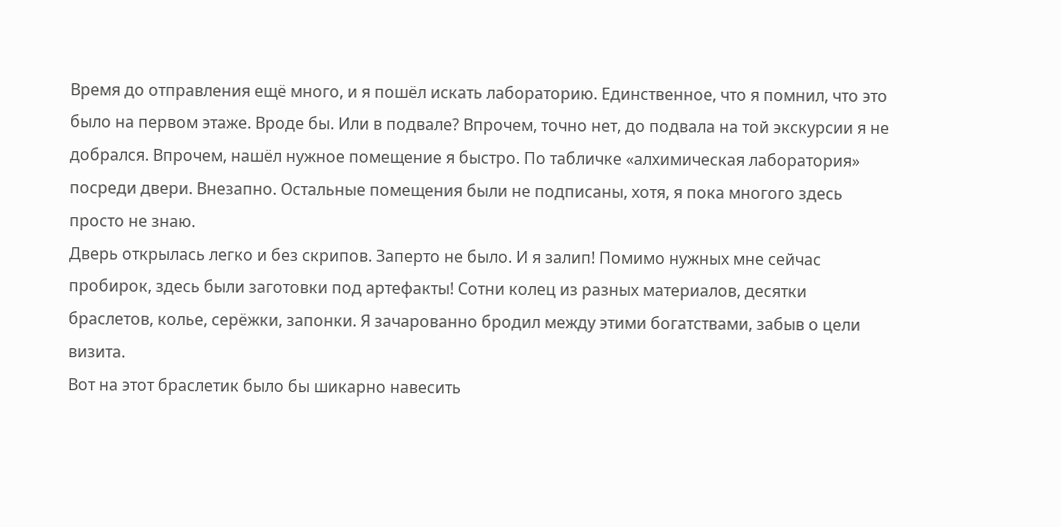Время до отправления ещё много, и я пошёл искать лабораторию. Единственное, что я помнил, что это было на первом этаже. Вроде бы. Или в подвале? Впрочем, точно нет, до подвала на той экскурсии я не добрался. Впрочем, нашёл нужное помещение я быстро. По табличке «алхимическая лаборатория» посреди двери. Внезапно. Остальные помещения были не подписаны, хотя, я пока многого здесь просто не знаю.
Дверь открылась легко и без скрипов. Заперто не было. И я залип! Помимо нужных мне сейчас пробирок, здесь были заготовки под артефакты! Сотни колец из разных материалов, десятки браслетов, колье, серёжки, запонки. Я зачарованно бродил между этими богатствами, забыв о цели визита.
Вот на этот браслетик было бы шикарно навесить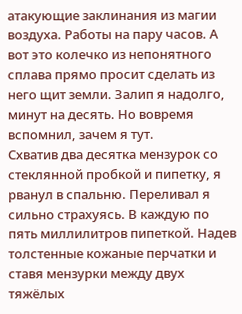атакующие заклинания из магии воздуха. Работы на пару часов. А вот это колечко из непонятного сплава прямо просит сделать из него щит земли. Залип я надолго, минут на десять. Но вовремя вспомнил, зачем я тут.
Схватив два десятка мензурок со стеклянной пробкой и пипетку, я рванул в спальню. Переливал я сильно страхуясь. В каждую по пять миллилитров пипеткой. Надев толстенные кожаные перчатки и ставя мензурки между двух тяжёлых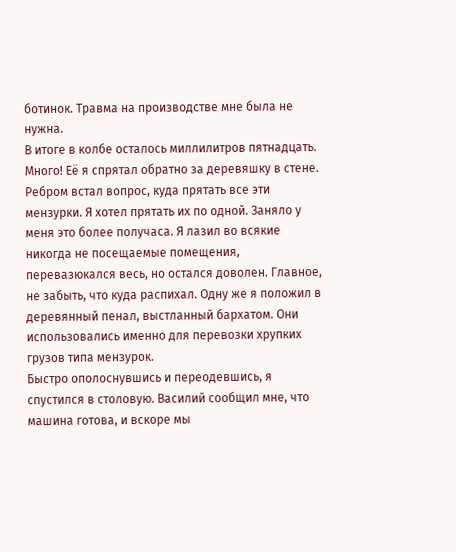ботинок. Травма на производстве мне была не нужна.
В итоге в колбе осталось миллилитров пятнадцать. Много! Её я спрятал обратно за деревяшку в стене. Ребром встал вопрос, куда прятать все эти мензурки. Я хотел прятать их по одной. Заняло у меня это более получаса. Я лазил во всякие никогда не посещаемые помещения, перевазюкался весь, но остался доволен. Главное, не забыть, что куда распихал. Одну же я положил в деревянный пенал, выстланный бархатом. Они использовались именно для перевозки хрупких грузов типа мензурок.
Быстро ополоснувшись и переодевшись, я спустился в столовую. Василий сообщил мне, что машина готова, и вскоре мы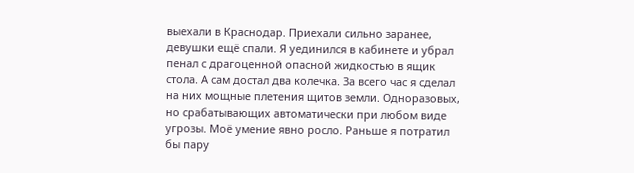выехали в Краснодар. Приехали сильно заранее, девушки ещё спали. Я уединился в кабинете и убрал пенал с драгоценной опасной жидкостью в ящик стола. А сам достал два колечка. За всего час я сделал на них мощные плетения щитов земли. Одноразовых, но срабатывающих автоматически при любом виде угрозы. Моё умение явно росло. Раньше я потратил бы пару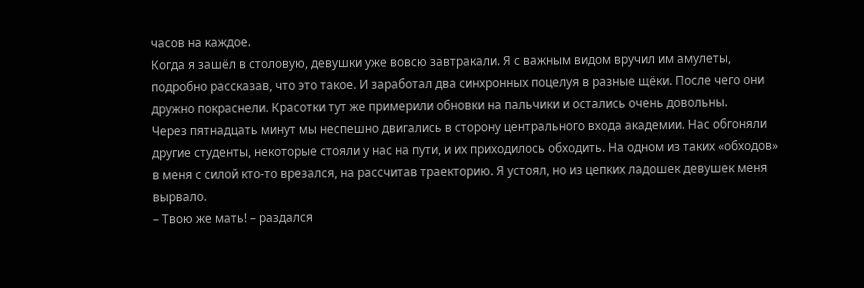часов на каждое.
Когда я зашёл в столовую, девушки уже вовсю завтракали. Я с важным видом вручил им амулеты, подробно рассказав, что это такое. И заработал два синхронных поцелуя в разные щёки. После чего они дружно покраснели. Красотки тут же примерили обновки на пальчики и остались очень довольны.
Через пятнадцать минут мы неспешно двигались в сторону центрального входа академии. Нас обгоняли другие студенты, некоторые стояли у нас на пути, и их приходилось обходить. На одном из таких «обходов» в меня с силой кто-то врезался, на рассчитав траекторию. Я устоял, но из цепких ладошек девушек меня вырвало.
– Твою же мать! – раздался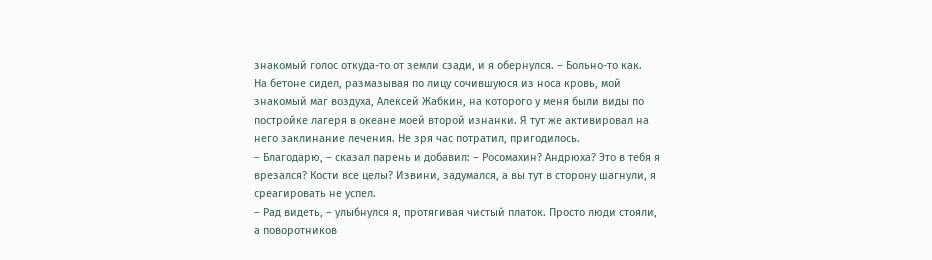знакомый голос откуда-то от земли сзади, и я обернулся. – Больно-то как.
На бетоне сидел, размазывая по лицу сочившуюся из носа кровь, мой знакомый маг воздуха, Алексей Жабкин, на которого у меня были виды по постройке лагеря в океане моей второй изнанки. Я тут же активировал на него заклинание лечения. Не зря час потратил, пригодилось.
– Благодарю, – сказал парень и добавил: – Росомахин? Андрюха? Это в тебя я врезался? Кости все целы? Извини, задумался, а вы тут в сторону шагнули, я среагировать не успел.
– Рад видеть, – улыбнулся я, протягивая чистый платок. Просто люди стояли, а поворотников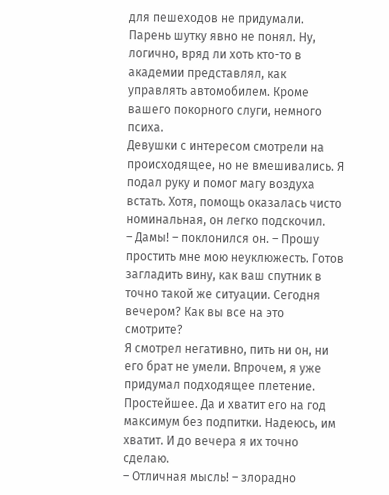для пешеходов не придумали.
Парень шутку явно не понял. Ну, логично, вряд ли хоть кто-то в академии представлял, как управлять автомобилем. Кроме вашего покорного слуги, немного психа.
Девушки с интересом смотрели на происходящее, но не вмешивались. Я подал руку и помог магу воздуха встать. Хотя, помощь оказалась чисто номинальная, он легко подскочил.
– Дамы! – поклонился он. – Прошу простить мне мою неуклюжесть. Готов загладить вину, как ваш спутник в точно такой же ситуации. Сегодня вечером? Как вы все на это смотрите?
Я смотрел негативно, пить ни он, ни его брат не умели. Впрочем, я уже придумал подходящее плетение. Простейшее. Да и хватит его на год максимум без подпитки. Надеюсь, им хватит. И до вечера я их точно сделаю.
– Отличная мысль! – злорадно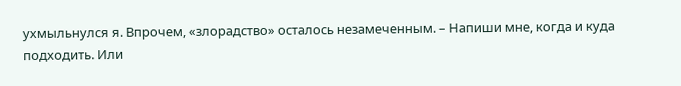ухмыльнулся я. Впрочем, «злорадство» осталось незамеченным. – Напиши мне, когда и куда подходить. Или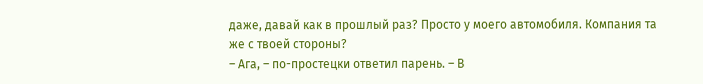даже, давай как в прошлый раз? Просто у моего автомобиля. Компания та же с твоей стороны?
– Ага, – по-простецки ответил парень. – В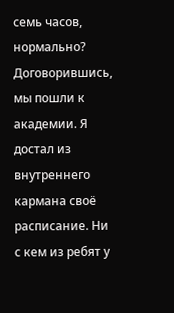семь часов, нормально?
Договорившись, мы пошли к академии. Я достал из внутреннего кармана своё расписание. Ни с кем из ребят у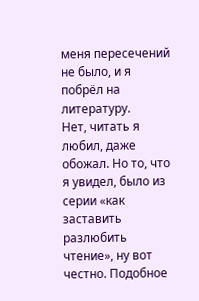меня пересечений не было, и я побрёл на литературу.
Нет, читать я любил, даже обожал. Но то, что я увидел, было из серии «как заставить разлюбить чтение», ну вот честно. Подобное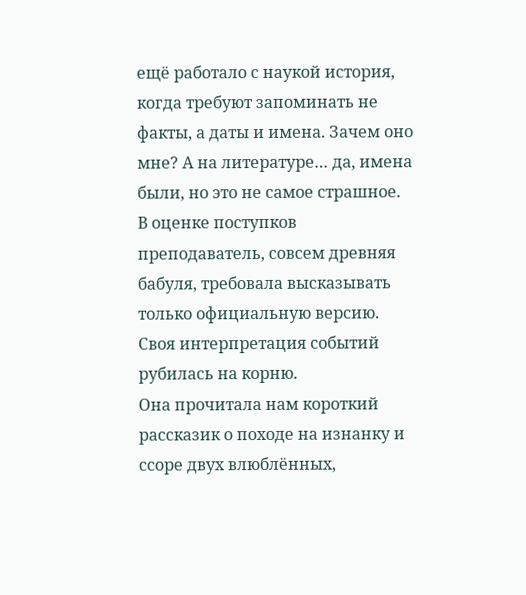ещё работало с наукой история, когда требуют запоминать не факты, а даты и имена. Зачем оно мне? А на литературе… да, имена были, но это не самое страшное.
В оценке поступков преподаватель, совсем древняя бабуля, требовала высказывать только официальную версию. Своя интерпретация событий рубилась на корню.
Она прочитала нам короткий рассказик о походе на изнанку и ссоре двух влюблённых,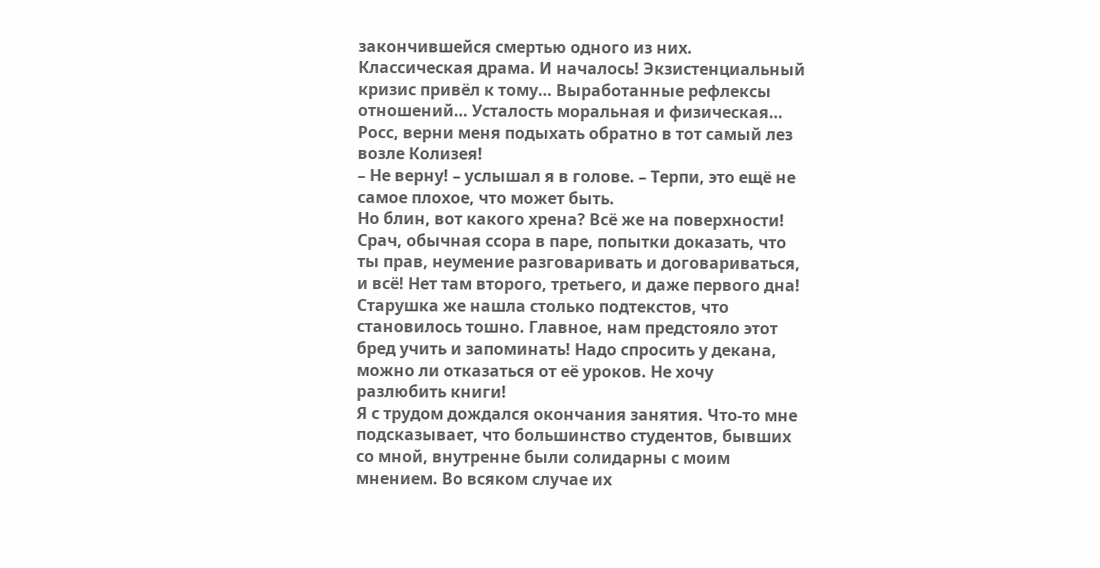закончившейся смертью одного из них. Классическая драма. И началось! Экзистенциальный кризис привёл к тому… Выработанные рефлексы отношений… Усталость моральная и физическая…
Росс, верни меня подыхать обратно в тот самый лез возле Колизея!
– Не верну! – услышал я в голове. – Терпи, это ещё не самое плохое, что может быть.
Но блин, вот какого хрена? Всё же на поверхности! Срач, обычная ссора в паре, попытки доказать, что ты прав, неумение разговаривать и договариваться, и всё! Нет там второго, третьего, и даже первого дна! Старушка же нашла столько подтекстов, что становилось тошно. Главное, нам предстояло этот бред учить и запоминать! Надо спросить у декана, можно ли отказаться от её уроков. Не хочу разлюбить книги!
Я с трудом дождался окончания занятия. Что-то мне подсказывает, что большинство студентов, бывших со мной, внутренне были солидарны с моим мнением. Во всяком случае их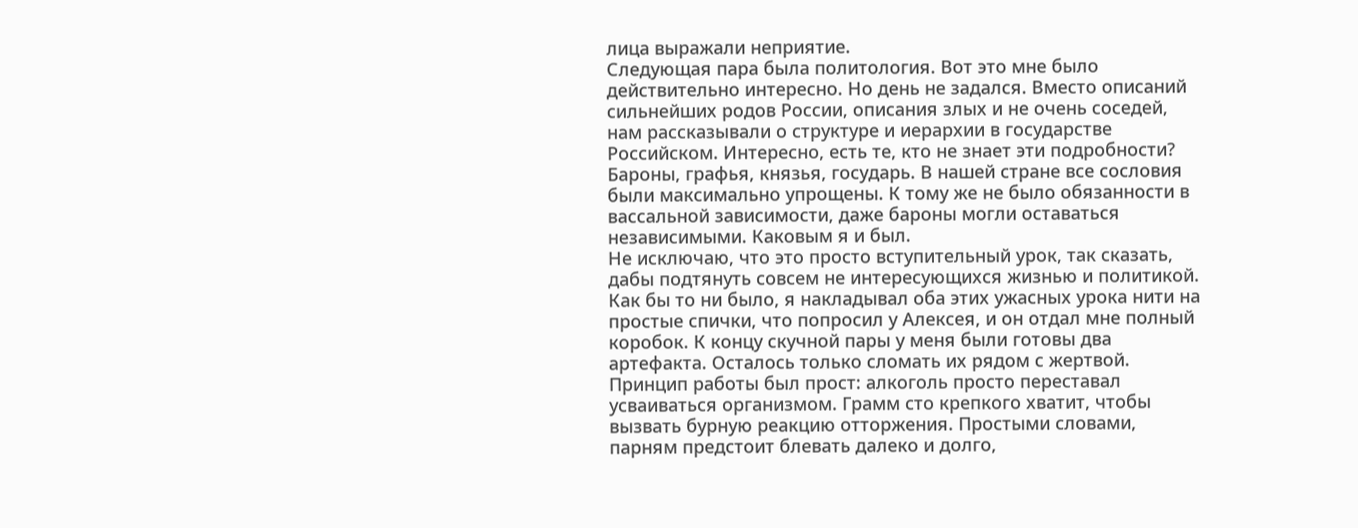лица выражали неприятие.
Следующая пара была политология. Вот это мне было действительно интересно. Но день не задался. Вместо описаний сильнейших родов России, описания злых и не очень соседей, нам рассказывали о структуре и иерархии в государстве Российском. Интересно, есть те, кто не знает эти подробности?
Бароны, графья, князья, государь. В нашей стране все сословия были максимально упрощены. К тому же не было обязанности в вассальной зависимости, даже бароны могли оставаться независимыми. Каковым я и был.
Не исключаю, что это просто вступительный урок, так сказать, дабы подтянуть совсем не интересующихся жизнью и политикой.
Как бы то ни было, я накладывал оба этих ужасных урока нити на простые спички, что попросил у Алексея, и он отдал мне полный коробок. К концу скучной пары у меня были готовы два артефакта. Осталось только сломать их рядом с жертвой.
Принцип работы был прост: алкоголь просто переставал усваиваться организмом. Грамм сто крепкого хватит, чтобы вызвать бурную реакцию отторжения. Простыми словами, парням предстоит блевать далеко и долго,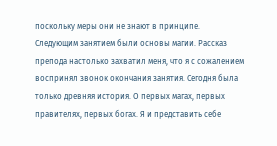поскольку меры они не знают в принципе.
Следующим занятием были основы магии. Рассказ препода настолько захватил меня, что я с сожалением воспринял звонок окончания занятия. Сегодня была только древняя история. О первых магах, первых правителях, первых богах. Я и представить себе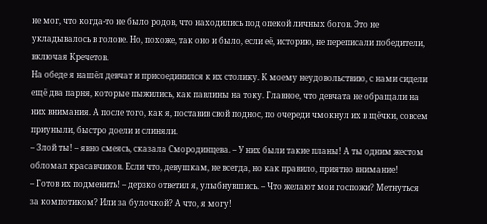не мог, что когда-то не было родов, что находились под опекой личных богов. Это не укладывалось в голове. Но, похоже, так оно и было, если её, историю, не переписали победители, включая Кречетов.
На обеде я нашёл девчат и присоединился к их столику. К моему неудовольствию, с нами сидели ещё два парня, которые пыжились, как павлины на току. Главное, что девчата не обращали на них внимания. А после того, как я, поставив свой поднос, по очереди чмокнул их в щёчки, совсем приуныли, быстро доели и слиняли.
– Злой ты! – явно смеясь, сказала Смородинцева. – У них были такие планы! А ты одним жестом обломал красавчиков. Если что, девушкам, не всегда, но как правило, приятно внимание!
– Готов их подменить! – дерзко ответил я, улыбнувшись. – Что желают мои госпожи? Метнуться за компотиком? Или за булочкой? А что, я могу!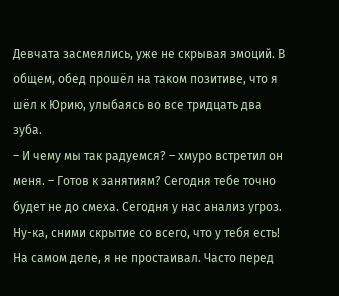Девчата засмеялись, уже не скрывая эмоций. В общем, обед прошёл на таком позитиве, что я шёл к Юрию, улыбаясь во все тридцать два зуба.
– И чему мы так радуемся? – хмуро встретил он меня. – Готов к занятиям? Сегодня тебе точно будет не до смеха. Сегодня у нас анализ угроз. Ну-ка, сними скрытие со всего, что у тебя есть!
На самом деле, я не простаивал. Часто перед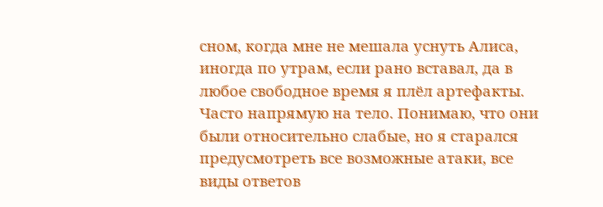сном, когда мне не мешала уснуть Алиса, иногда по утрам, если рано вставал, да в любое свободное время я плёл артефакты. Часто напрямую на тело. Понимаю, что они были относительно слабые, но я старался предусмотреть все возможные атаки, все виды ответов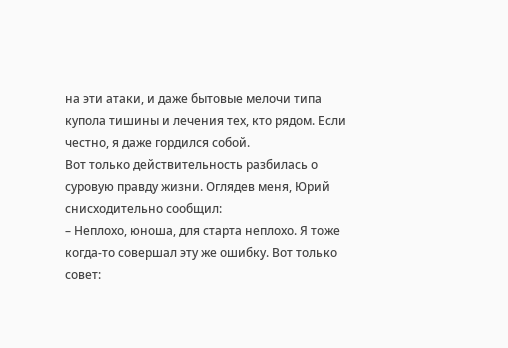на эти атаки, и даже бытовые мелочи типа купола тишины и лечения тех, кто рядом. Если честно, я даже гордился собой.
Вот только действительность разбилась о суровую правду жизни. Оглядев меня, Юрий снисходительно сообщил:
– Неплохо, юноша, для старта неплохо. Я тоже когда-то совершал эту же ошибку. Вот только совет: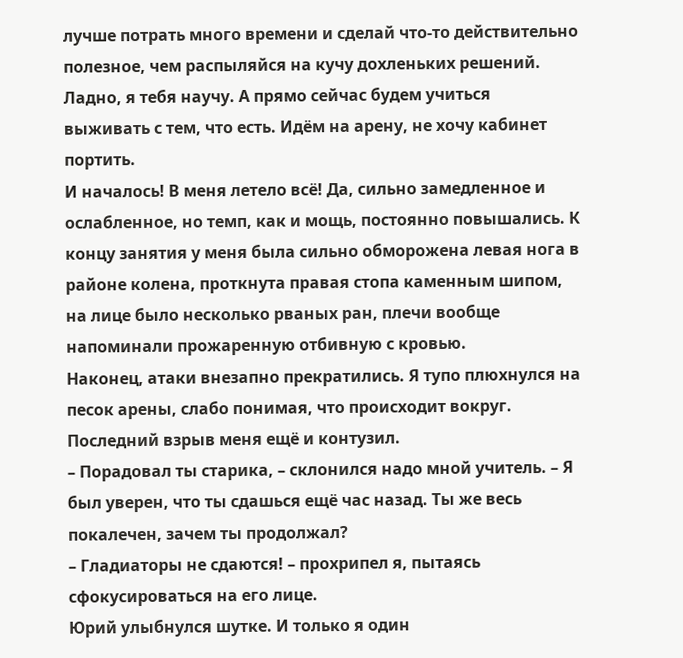лучше потрать много времени и сделай что-то действительно полезное, чем распыляйся на кучу дохленьких решений. Ладно, я тебя научу. А прямо сейчас будем учиться выживать с тем, что есть. Идём на арену, не хочу кабинет портить.
И началось! В меня летело всё! Да, сильно замедленное и ослабленное, но темп, как и мощь, постоянно повышались. К концу занятия у меня была сильно обморожена левая нога в районе колена, проткнута правая стопа каменным шипом, на лице было несколько рваных ран, плечи вообще напоминали прожаренную отбивную с кровью.
Наконец, атаки внезапно прекратились. Я тупо плюхнулся на песок арены, слабо понимая, что происходит вокруг. Последний взрыв меня ещё и контузил.
– Порадовал ты старика, – склонился надо мной учитель. – Я был уверен, что ты сдашься ещё час назад. Ты же весь покалечен, зачем ты продолжал?
– Гладиаторы не сдаются! – прохрипел я, пытаясь сфокусироваться на его лице.
Юрий улыбнулся шутке. И только я один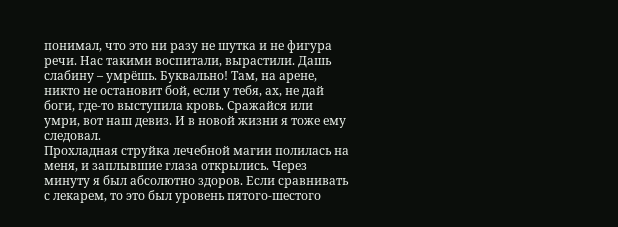понимал, что это ни разу не шутка и не фигура речи. Нас такими воспитали, вырастили. Дашь слабину – умрёшь. Буквально! Там, на арене, никто не остановит бой, если у тебя, ах, не дай боги, где-то выступила кровь. Сражайся или умри, вот наш девиз. И в новой жизни я тоже ему следовал.
Прохладная струйка лечебной магии полилась на меня, и заплывшие глаза открылись. Через минуту я был абсолютно здоров. Если сравнивать с лекарем, то это был уровень пятого-шестого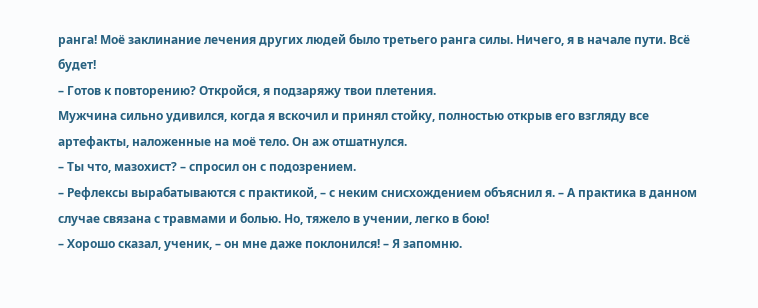ранга! Моё заклинание лечения других людей было третьего ранга силы. Ничего, я в начале пути. Всё будет!
– Готов к повторению? Откройся, я подзаряжу твои плетения.
Мужчина сильно удивился, когда я вскочил и принял стойку, полностью открыв его взгляду все артефакты, наложенные на моё тело. Он аж отшатнулся.
– Ты что, мазохист? – спросил он с подозрением.
– Рефлексы вырабатываются с практикой, – с неким снисхождением объяснил я. – А практика в данном случае связана с травмами и болью. Но, тяжело в учении, легко в бою!
– Хорошо сказал, ученик, – он мне даже поклонился! – Я запомню.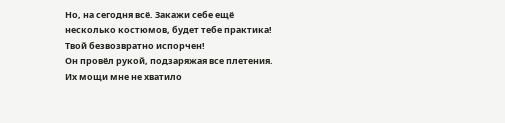Но, на сегодня всё. Закажи себе ещё несколько костюмов, будет тебе практика! Твой безвозвратно испорчен!
Он провёл рукой, подзаряжая все плетения. Их мощи мне не хватило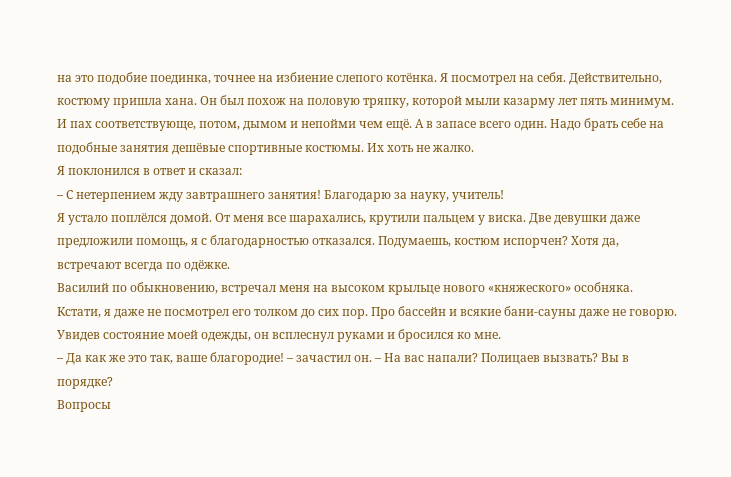на это подобие поединка, точнее на избиение слепого котёнка. Я посмотрел на себя. Действительно, костюму пришла хана. Он был похож на половую тряпку, которой мыли казарму лет пять минимум. И пах соответствующе, потом, дымом и непойми чем ещё. А в запасе всего один. Надо брать себе на подобные занятия дешёвые спортивные костюмы. Их хоть не жалко.
Я поклонился в ответ и сказал:
– С нетерпением жду завтрашнего занятия! Благодарю за науку, учитель!
Я устало поплёлся домой. От меня все шарахались, крутили пальцем у виска. Две девушки даже предложили помощь, я с благодарностью отказался. Подумаешь, костюм испорчен? Хотя да, встречают всегда по одёжке.
Василий по обыкновению, встречал меня на высоком крыльце нового «княжеского» особняка. Кстати, я даже не посмотрел его толком до сих пор. Про бассейн и всякие бани-сауны даже не говорю. Увидев состояние моей одежды, он всплеснул руками и бросился ко мне.
– Да как же это так, ваше благородие! – зачастил он. – На вас напали? Полицаев вызвать? Вы в порядке?
Вопросы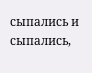сыпались и сыпались,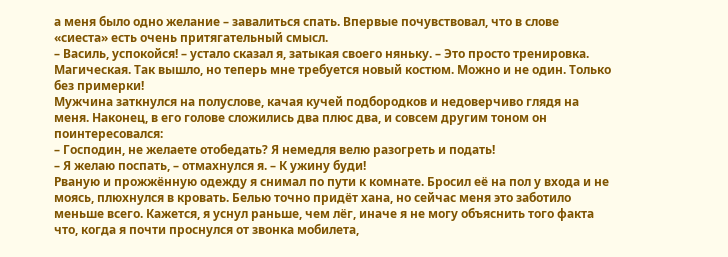а меня было одно желание – завалиться спать. Впервые почувствовал, что в слове «сиеста» есть очень притягательный смысл.
– Василь, успокойся! – устало сказал я, затыкая своего няньку. – Это просто тренировка. Магическая. Так вышло, но теперь мне требуется новый костюм. Можно и не один. Только без примерки!
Мужчина заткнулся на полуслове, качая кучей подбородков и недоверчиво глядя на меня. Наконец, в его голове сложились два плюс два, и совсем другим тоном он поинтересовался:
– Господин, не желаете отобедать? Я немедля велю разогреть и подать!
– Я желаю поспать, – отмахнулся я. – К ужину буди!
Рваную и прожжённую одежду я снимал по пути к комнате. Бросил её на пол у входа и не моясь, плюхнулся в кровать. Белью точно придёт хана, но сейчас меня это заботило меньше всего. Кажется, я уснул раньше, чем лёг, иначе я не могу объяснить того факта что, когда я почти проснулся от звонка мобилета,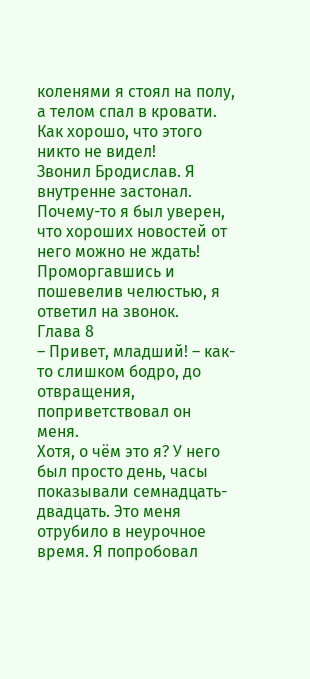коленями я стоял на полу, а телом спал в кровати. Как хорошо, что этого никто не видел!
Звонил Бродислав. Я внутренне застонал. Почему-то я был уверен, что хороших новостей от него можно не ждать! Проморгавшись и пошевелив челюстью, я ответил на звонок.
Глава 8
– Привет, младший! – как-то слишком бодро, до отвращения, поприветствовал он меня.
Хотя, о чём это я? У него был просто день, часы показывали семнадцать-двадцать. Это меня отрубило в неурочное время. Я попробовал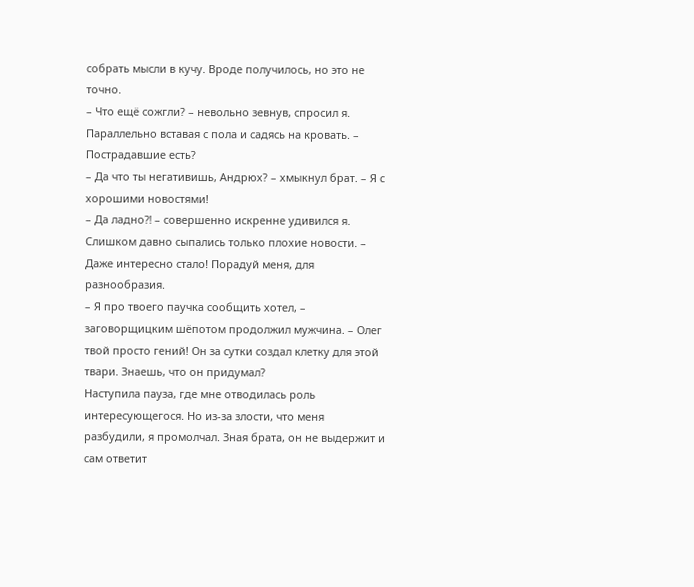собрать мысли в кучу. Вроде получилось, но это не точно.
– Что ещё сожгли? – невольно зевнув, спросил я. Параллельно вставая с пола и садясь на кровать. – Пострадавшие есть?
– Да что ты негативишь, Андрюх? – хмыкнул брат. – Я с хорошими новостями!
– Да ладно⁈ – совершенно искренне удивился я. Слишком давно сыпались только плохие новости. – Даже интересно стало! Порадуй меня, для разнообразия.
– Я про твоего паучка сообщить хотел, – заговорщицким шёпотом продолжил мужчина. – Олег твой просто гений! Он за сутки создал клетку для этой твари. Знаешь, что он придумал?
Наступила пауза, где мне отводилась роль интересующегося. Но из-за злости, что меня разбудили, я промолчал. Зная брата, он не выдержит и сам ответит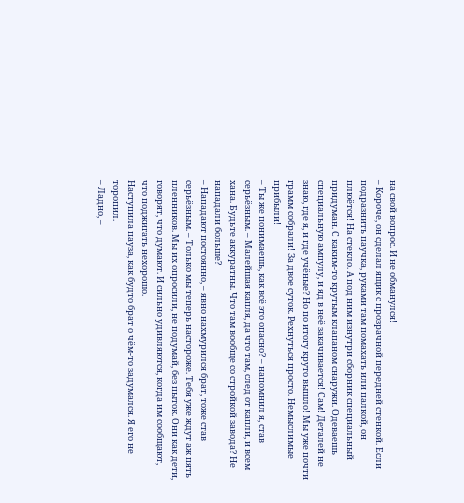на свой вопрос. И не обманулся!
– Короче, он сделал ящик с прозрачной передней стенкой. Если подразнить паучка, руками там помахать или палкой, он плюётся! На стекло. А под ним изнутри сборник специальный придуман. С каким-то крутым клапаном снаружи. Одеваешь специальную ампулу, и яд в неё закачивается! Сам! Деталей не знаю, где я, и где учёные? Но по итогу круто вышло! Мы уже почти грамм собрали! За двое суток. Рехнуться просто. Немыслимые прибыли!
– Ты же понимаешь, как всё это опасно? – напомнил я, став серьёзным. – Малейшая капля, да что там, след от капли, и всем хана. Будьте аккуратны. Что там вообще со стройкой завода? Не нападали больше?
– Нападают постоянно, – явно нахмурился брат, тоже став серьёзным. – Только мы теперь настороже. Тебя уже ждут аж пять пленников. Мы их опросили, не подумай, без пыток. Они как дети, говорят, что думают. И сильно удивляются, когда им сообщают, что поджигать нехорошо.
Наступила пауза, как будто брат о чём-то задумался. Я его не торопил.
– Ладно, –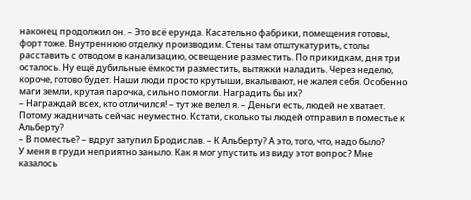наконец продолжил он. – Это всё ерунда. Касательно фабрики, помещения готовы, форт тоже. Внутреннюю отделку производим. Стены там отштукатурить, столы расставить с отводом в канализацию, освещение разместить. По прикидкам, дня три осталось. Ну ещё дубильные ёмкости разместить, вытяжки наладить. Через неделю, короче, готово будет. Наши люди просто крутыши, вкалывают, не жалея себя. Особенно маги земли, крутая парочка, сильно помогли. Наградить бы их?
– Награждай всех, кто отличился! – тут же велел я. – Деньги есть, людей не хватает. Потому жадничать сейчас неуместно. Кстати, сколько ты людей отправил в поместье к Альберту?
– В поместье? – вдруг затупил Бродислав. – К Альберту? А это, того, что, надо было?
У меня в груди неприятно заныло. Как я мог упустить из виду этот вопрос? Мне казалось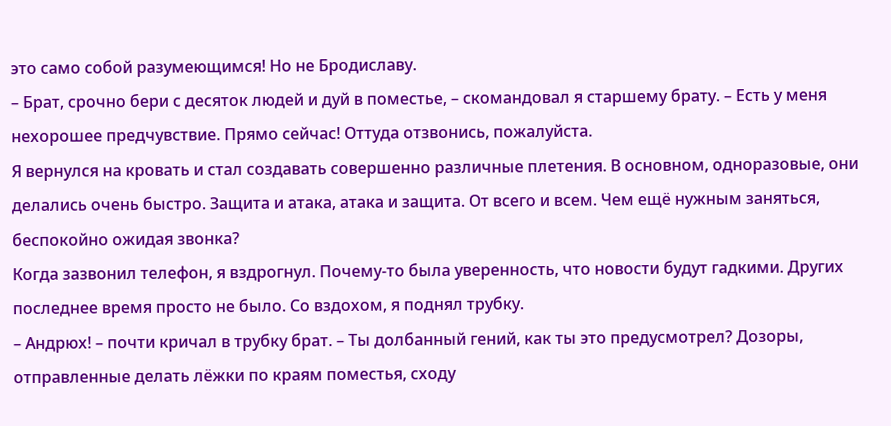это само собой разумеющимся! Но не Бродиславу.
– Брат, срочно бери с десяток людей и дуй в поместье, – скомандовал я старшему брату. – Есть у меня нехорошее предчувствие. Прямо сейчас! Оттуда отзвонись, пожалуйста.
Я вернулся на кровать и стал создавать совершенно различные плетения. В основном, одноразовые, они делались очень быстро. Защита и атака, атака и защита. От всего и всем. Чем ещё нужным заняться, беспокойно ожидая звонка?
Когда зазвонил телефон, я вздрогнул. Почему-то была уверенность, что новости будут гадкими. Других последнее время просто не было. Со вздохом, я поднял трубку.
– Андрюх! – почти кричал в трубку брат. – Ты долбанный гений, как ты это предусмотрел? Дозоры, отправленные делать лёжки по краям поместья, сходу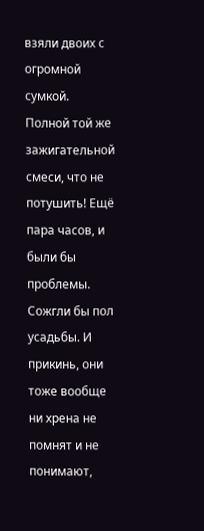взяли двоих с огромной сумкой. Полной той же зажигательной смеси, что не потушить! Ещё пара часов, и были бы проблемы. Сожгли бы пол усадьбы. И прикинь, они тоже вообще ни хрена не помнят и не понимают,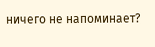ничего не напоминает?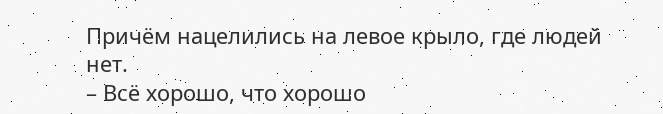Причём нацелились на левое крыло, где людей нет.
– Всё хорошо, что хорошо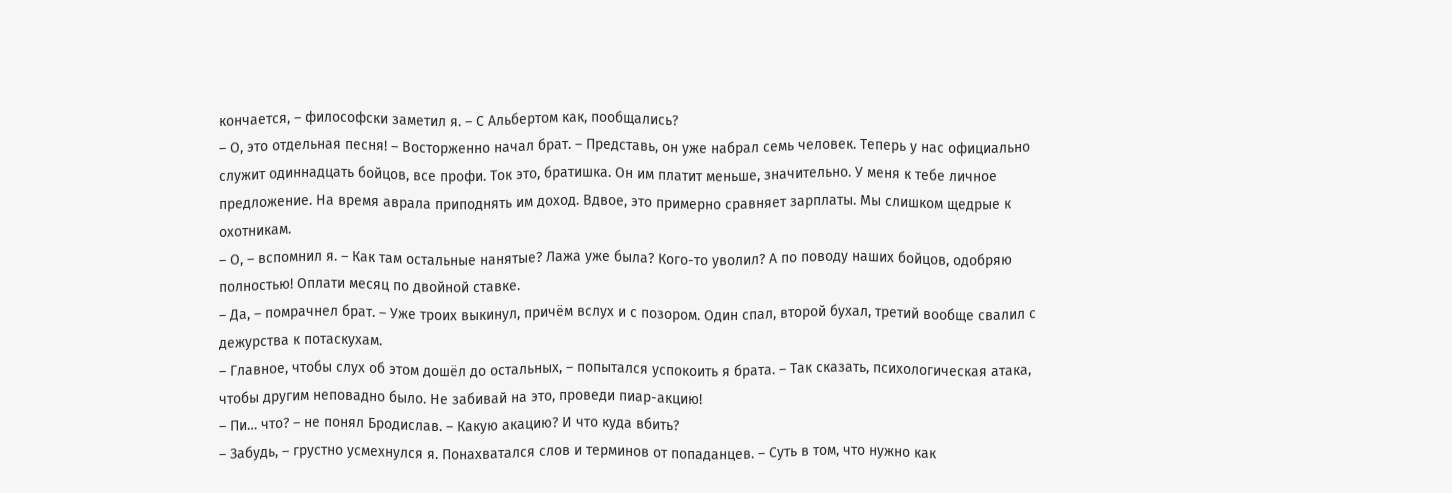кончается, – философски заметил я. – С Альбертом как, пообщались?
– О, это отдельная песня! – Восторженно начал брат. – Представь, он уже набрал семь человек. Теперь у нас официально служит одиннадцать бойцов, все профи. Ток это, братишка. Он им платит меньше, значительно. У меня к тебе личное предложение. На время аврала приподнять им доход. Вдвое, это примерно сравняет зарплаты. Мы слишком щедрые к охотникам.
– О, – вспомнил я. – Как там остальные нанятые? Лажа уже была? Кого-то уволил? А по поводу наших бойцов, одобряю полностью! Оплати месяц по двойной ставке.
– Да, – помрачнел брат. – Уже троих выкинул, причём вслух и с позором. Один спал, второй бухал, третий вообще свалил с дежурства к потаскухам.
– Главное, чтобы слух об этом дошёл до остальных, – попытался успокоить я брата. – Так сказать, психологическая атака, чтобы другим неповадно было. Не забивай на это, проведи пиар-акцию!
– Пи… что? – не понял Бродислав. – Какую акацию? И что куда вбить?
– Забудь, – грустно усмехнулся я. Понахватался слов и терминов от попаданцев. – Суть в том, что нужно как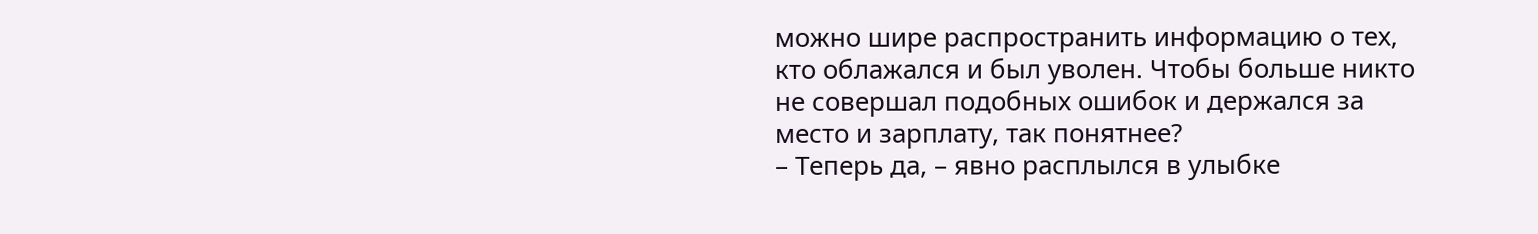можно шире распространить информацию о тех, кто облажался и был уволен. Чтобы больше никто не совершал подобных ошибок и держался за место и зарплату, так понятнее?
– Теперь да, – явно расплылся в улыбке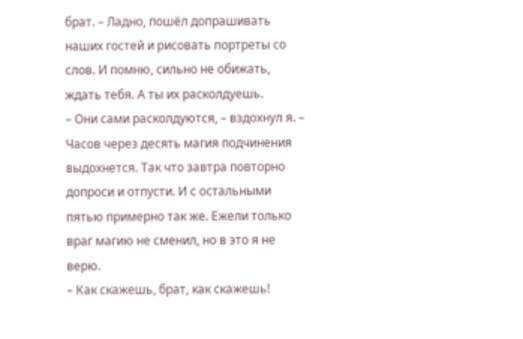брат. – Ладно, пошёл допрашивать наших гостей и рисовать портреты со слов. И помню, сильно не обижать, ждать тебя. А ты их расколдуешь.
– Они сами расколдуются, – вздохнул я. – Часов через десять магия подчинения выдохнется. Так что завтра повторно допроси и отпусти. И с остальными пятью примерно так же. Ежели только враг магию не сменил, но в это я не верю.
– Как скажешь, брат, как скажешь!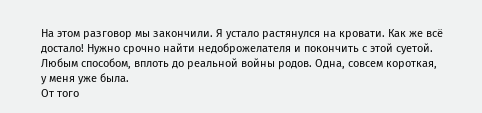На этом разговор мы закончили. Я устало растянулся на кровати. Как же всё достало! Нужно срочно найти недоброжелателя и покончить с этой суетой. Любым способом, вплоть до реальной войны родов. Одна, совсем короткая, у меня уже была.
От того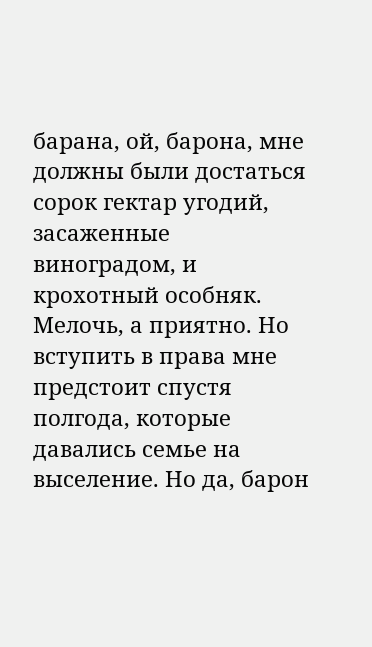барана, ой, барона, мне должны были достаться сорок гектар угодий, засаженные виноградом, и крохотный особняк. Мелочь, а приятно. Но вступить в права мне предстоит спустя полгода, которые давались семье на выселение. Но да, барон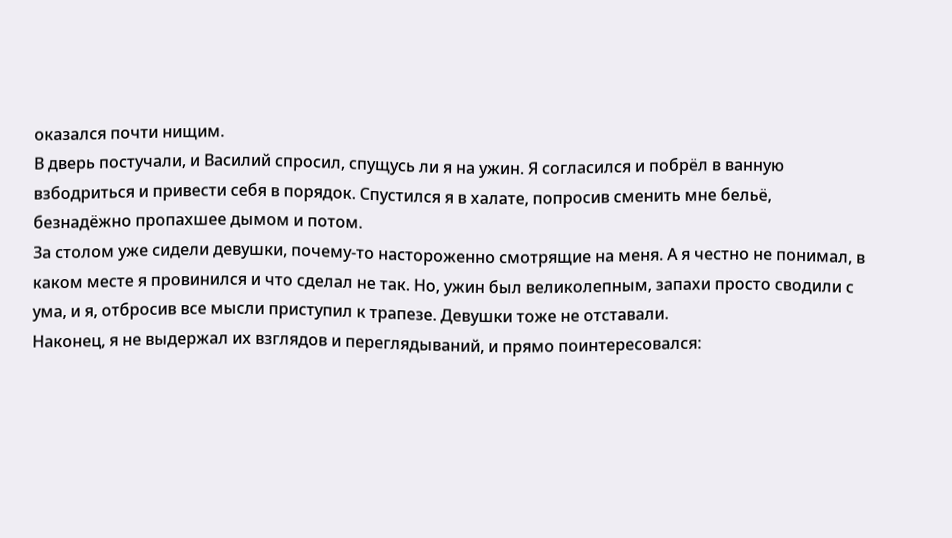оказался почти нищим.
В дверь постучали, и Василий спросил, спущусь ли я на ужин. Я согласился и побрёл в ванную взбодриться и привести себя в порядок. Спустился я в халате, попросив сменить мне бельё, безнадёжно пропахшее дымом и потом.
За столом уже сидели девушки, почему-то настороженно смотрящие на меня. А я честно не понимал, в каком месте я провинился и что сделал не так. Но, ужин был великолепным, запахи просто сводили с ума, и я, отбросив все мысли приступил к трапезе. Девушки тоже не отставали.
Наконец, я не выдержал их взглядов и переглядываний, и прямо поинтересовался: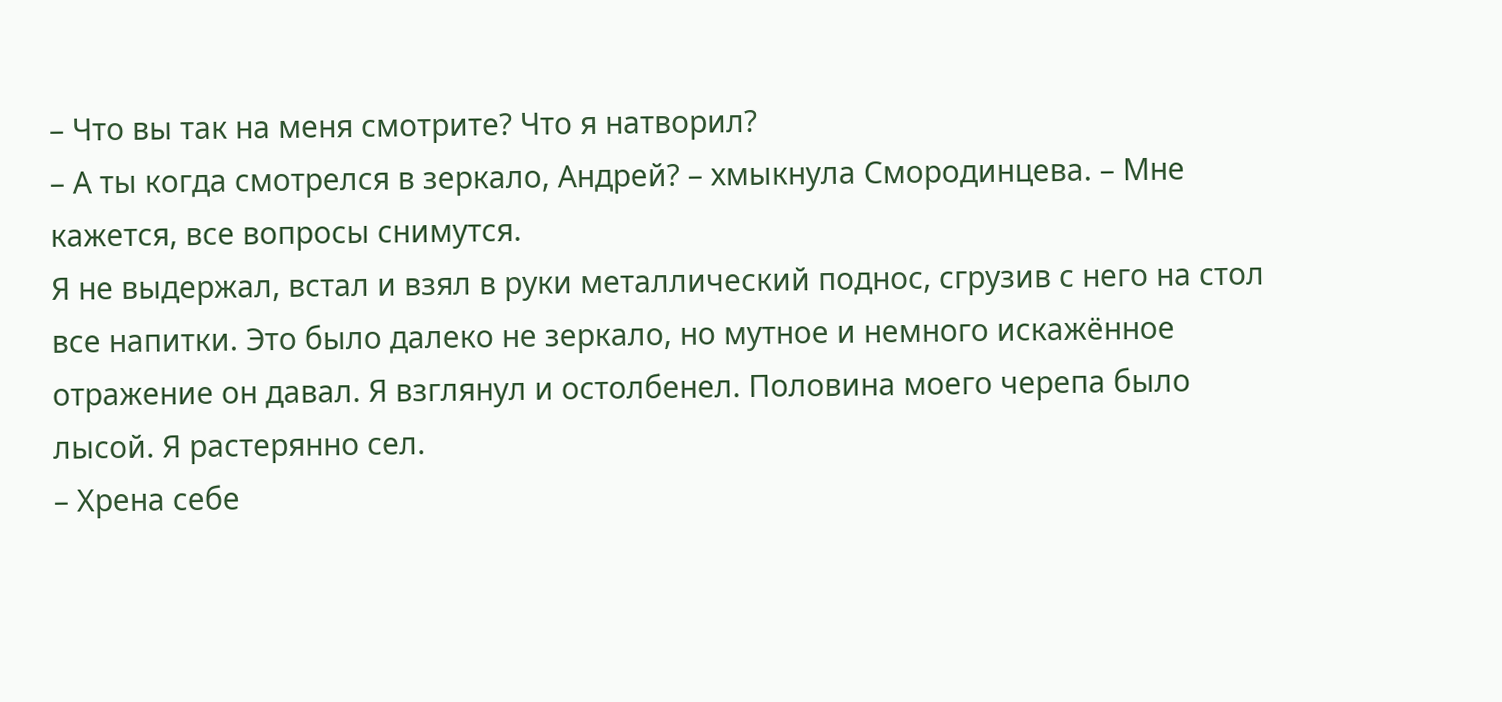– Что вы так на меня смотрите? Что я натворил?
– А ты когда смотрелся в зеркало, Андрей? – хмыкнула Смородинцева. – Мне кажется, все вопросы снимутся.
Я не выдержал, встал и взял в руки металлический поднос, сгрузив с него на стол все напитки. Это было далеко не зеркало, но мутное и немного искажённое отражение он давал. Я взглянул и остолбенел. Половина моего черепа было лысой. Я растерянно сел.
– Хрена себе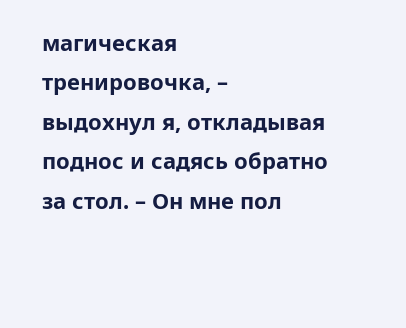магическая тренировочка, – выдохнул я, откладывая поднос и садясь обратно за стол. – Он мне пол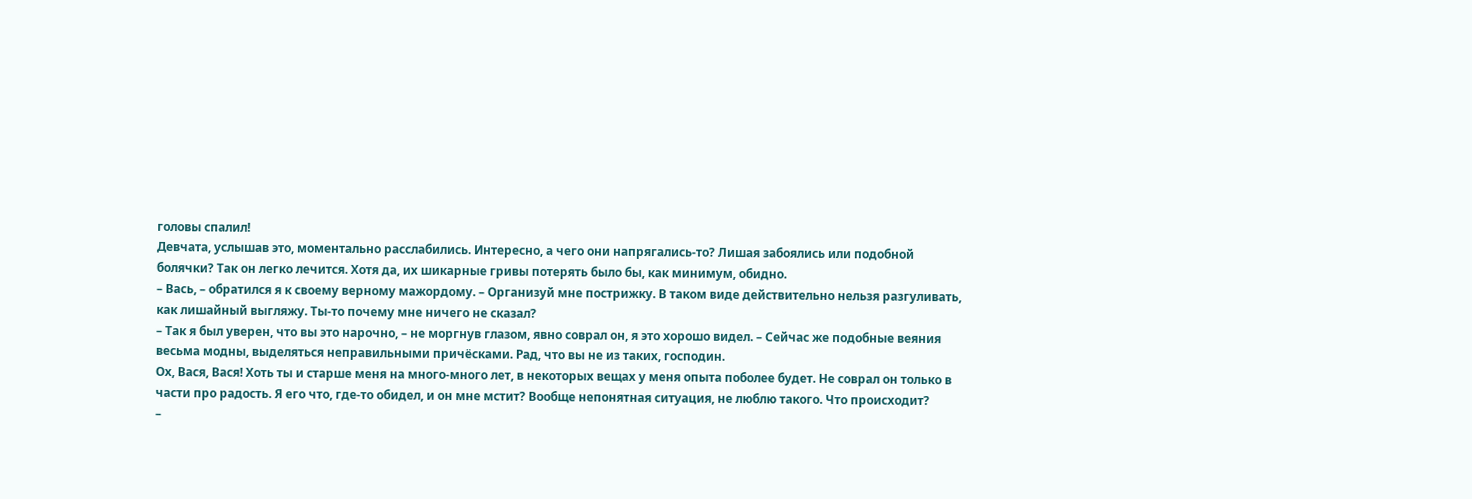головы спалил!
Девчата, услышав это, моментально расслабились. Интересно, а чего они напрягались-то? Лишая забоялись или подобной болячки? Так он легко лечится. Хотя да, их шикарные гривы потерять было бы, как минимум, обидно.
– Вась, – обратился я к своему верному мажордому. – Организуй мне пострижку. В таком виде действительно нельзя разгуливать, как лишайный выгляжу. Ты-то почему мне ничего не сказал?
– Так я был уверен, что вы это нарочно, – не моргнув глазом, явно соврал он, я это хорошо видел. – Сейчас же подобные веяния весьма модны, выделяться неправильными причёсками. Рад, что вы не из таких, господин.
Ох, Вася, Вася! Хоть ты и старше меня на много-много лет, в некоторых вещах у меня опыта поболее будет. Не соврал он только в части про радость. Я его что, где-то обидел, и он мне мстит? Вообще непонятная ситуация, не люблю такого. Что происходит?
–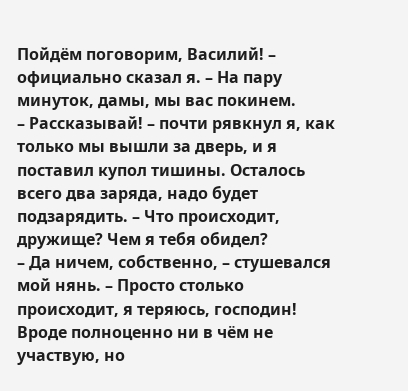Пойдём поговорим, Василий! – официально сказал я. – На пару минуток, дамы, мы вас покинем.
– Рассказывай! – почти рявкнул я, как только мы вышли за дверь, и я поставил купол тишины. Осталось всего два заряда, надо будет подзарядить. – Что происходит, дружище? Чем я тебя обидел?
– Да ничем, собственно, – стушевался мой нянь. – Просто столько происходит, я теряюсь, господин! Вроде полноценно ни в чём не участвую, но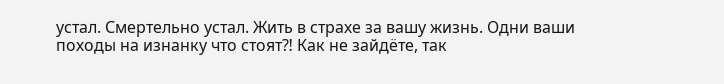устал. Смертельно устал. Жить в страхе за вашу жизнь. Одни ваши походы на изнанку что стоят⁈ Как не зайдёте, так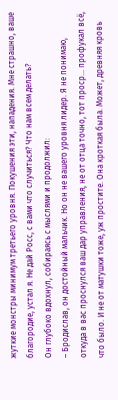жуткие монстры минимум третьего уровня. Покушения эти, нападения. Мне страшно, ваше благородие, устал я. Не дай Росс, с вами что случиться? Что нам всем делать?
Он глубоко вдохнул, собираясь с мыслями и продолжил:
– Бродислав, он достойный мальчик. Но он не вашего уровня лидер. Я не понимаю, откуда в вас проснулся ваш дар управления, не от отца точно, тот проср… профукал всё, что было. И не от матушки тоже, уж простите. Она кроткая была. Может, древняя кровь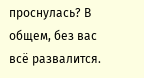проснулась? В общем, без вас всё развалится.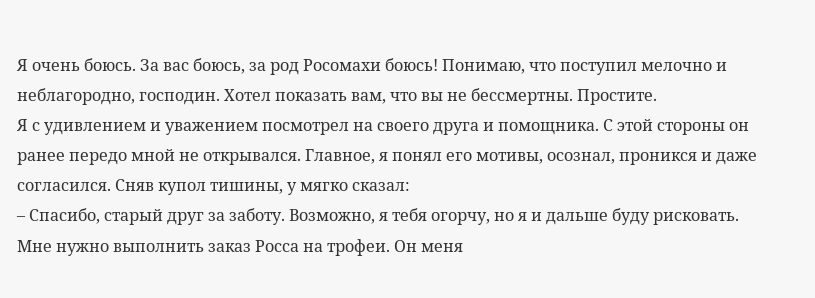Я очень боюсь. За вас боюсь, за род Росомахи боюсь! Понимаю, что поступил мелочно и неблагородно, господин. Хотел показать вам, что вы не бессмертны. Простите.
Я с удивлением и уважением посмотрел на своего друга и помощника. С этой стороны он ранее передо мной не открывался. Главное, я понял его мотивы, осознал, проникся и даже согласился. Сняв купол тишины, у мягко сказал:
– Спасибо, старый друг за заботу. Возможно, я тебя огорчу, но я и дальше буду рисковать. Мне нужно выполнить заказ Росса на трофеи. Он меня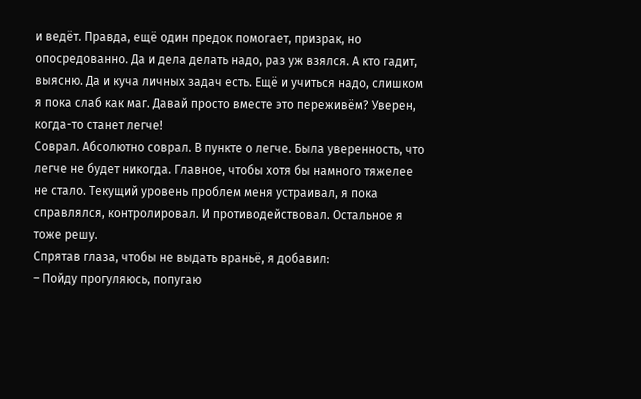и ведёт. Правда, ещё один предок помогает, призрак, но опосредованно. Да и дела делать надо, раз уж взялся. А кто гадит, выясню. Да и куча личных задач есть. Ещё и учиться надо, слишком я пока слаб как маг. Давай просто вместе это переживём? Уверен, когда-то станет легче!
Соврал. Абсолютно соврал. В пункте о легче. Была уверенность, что легче не будет никогда. Главное, чтобы хотя бы намного тяжелее не стало. Текущий уровень проблем меня устраивал, я пока справлялся, контролировал. И противодействовал. Остальное я тоже решу.
Спрятав глаза, чтобы не выдать враньё, я добавил:
– Пойду прогуляюсь, попугаю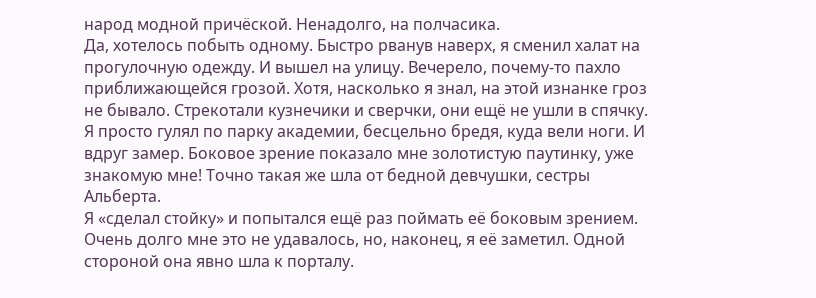народ модной причёской. Ненадолго, на полчасика.
Да, хотелось побыть одному. Быстро рванув наверх, я сменил халат на прогулочную одежду. И вышел на улицу. Вечерело, почему-то пахло приближающейся грозой. Хотя, насколько я знал, на этой изнанке гроз не бывало. Стрекотали кузнечики и сверчки, они ещё не ушли в спячку.
Я просто гулял по парку академии, бесцельно бредя, куда вели ноги. И вдруг замер. Боковое зрение показало мне золотистую паутинку, уже знакомую мне! Точно такая же шла от бедной девчушки, сестры Альберта.
Я «сделал стойку» и попытался ещё раз поймать её боковым зрением. Очень долго мне это не удавалось, но, наконец, я её заметил. Одной стороной она явно шла к порталу.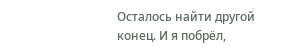Осталось найти другой конец. И я побрёл,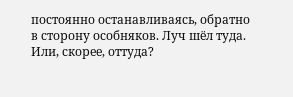постоянно останавливаясь, обратно в сторону особняков. Луч шёл туда. Или, скорее, оттуда?